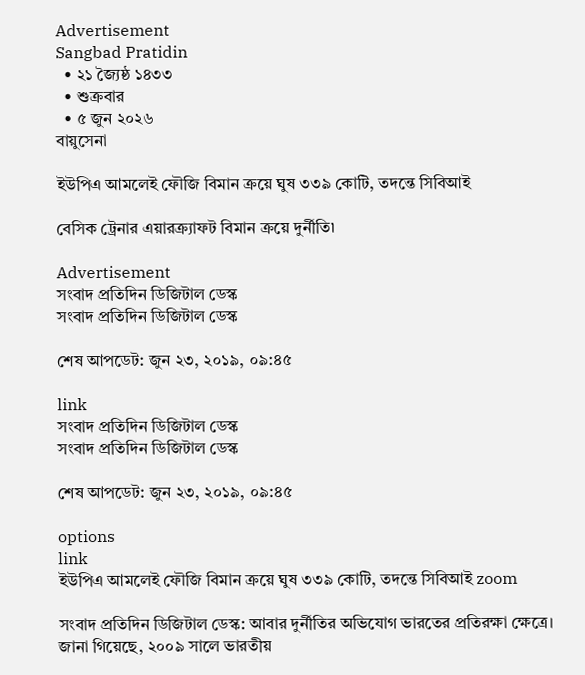Advertisement
Sangbad Pratidin
  • ২১ জ্যৈষ্ঠ ১৪৩৩
  • শুক্রবার
  • ৫ জুন ২০২৬
বায়ুসেনা

ইউপিএ আমলেই ফৌজি বিমান ক্রয়ে ঘুষ ৩৩৯ কোটি, তদন্তে সিবিআই

বেসিক ট্রেনার এয়ারক্র্যাফট বিমান ক্রয়ে দুর্নীতি৷

Advertisement
সংবাদ প্রতিদিন ডিজিটাল ডেস্ক
সংবাদ প্রতিদিন ডিজিটাল ডেস্ক

শেষ আপডেট: জুন ২৩, ২০১৯, ০৯:৪৫

link
সংবাদ প্রতিদিন ডিজিটাল ডেস্ক
সংবাদ প্রতিদিন ডিজিটাল ডেস্ক

শেষ আপডেট: জুন ২৩, ২০১৯, ০৯:৪৫

options
link
ইউপিএ আমলেই ফৌজি বিমান ক্রয়ে ঘুষ ৩৩৯ কোটি, তদন্তে সিবিআই zoom

সংবাদ প্রতিদিন ডিজিটাল ডেস্ক: আবার দুর্নীতির অভিযোগ ভারতের প্রতিরক্ষা ক্ষেত্রে। জানা গিয়েছে, ২০০৯ সালে ভারতীয়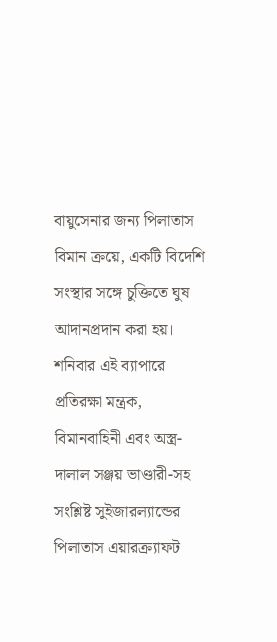বায়ুসেনার জন্য পিলাতাস বিমান ক্রয়ে, একটি বিদেশি সংস্থার সঙ্গে চুক্তিতে ঘুষ আদানপ্রদান করা হয়। শনিবার এই ব্যাপারে প্রতিরক্ষা মন্ত্রক, বিমানবাহিনী এবং অস্ত্র-দালাল সঞ্জয় ভাণ্ডারী-সহ সংশ্লিষ্ট সুইজারল্যান্ডের পিলাতাস এয়ারক্র্যাফট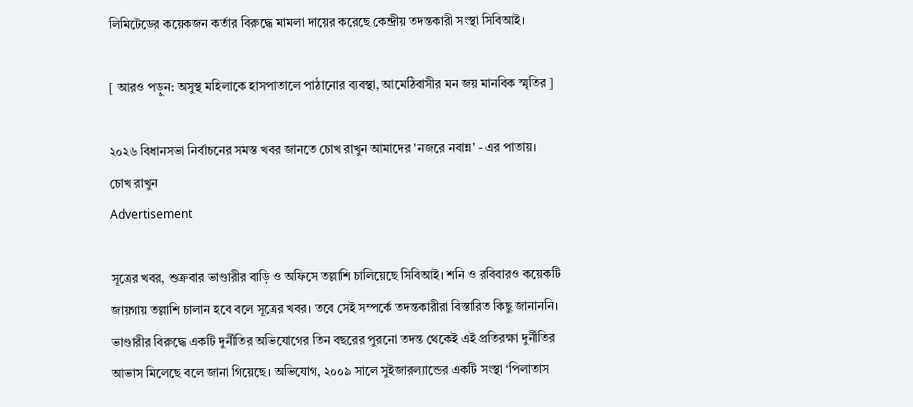লিমিটেডের কয়েকজন কর্তার বিরুদ্ধে মামলা দায়ের করেছে কেন্দ্রীয় তদন্তকারী সংস্থা সিবিআই।

[ আরও পড়ুন: অসুস্থ মহিলাকে হাসপাতালে পাঠানোর ব্যবস্থা, আমেঠিবাসীর মন জয় মানবিক স্মৃতির ]

২০২৬ বিধানসভা নির্বাচনের সমস্ত খবর জানতে চোখ রাখুন আমাদের 'নজরে নবান্ন' - এর পাতায়।
চোখ রাখুন
Advertisement

সূত্রের খবর, শুক্রবার ভাণ্ডারীর বাড়ি ও অফিসে তল্লাশি চালিয়েছে সিবিআই। শনি ও রবিবারও কয়েকটি জায়গায় তল্লাশি চালান হবে বলে সূত্রের খবর। তবে সেই সম্পর্কে তদন্তকারীরা বিস্তারিত কিছু জানাননি। ভাণ্ডারীর বিরুদ্ধে একটি দুর্নীতির অভিযোগের তিন বছরের পুরনো তদন্ত থেকেই এই প্রতিরক্ষা দুর্নীতির আভাস মিলেছে বলে জানা গিয়েছে। অভিযোগ, ২০০৯ সালে সুইজারল্যান্ডের একটি সংস্থা ‘পিলাতাস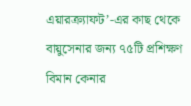এয়ারক্র্যাফট’-এর কাছ থেকে বায়ুসেনার জন্য ৭৫টি প্রশিক্ষণ বিমান কেনার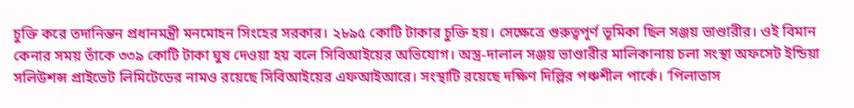চুক্তি করে তদানিন্তন প্রধানমন্ত্রী মনমোহন সিংহের সরকার। ২৮৯৫ কোটি টাকার চুক্তি হয়। সেক্ষেত্রে গুরুত্বপূর্ণ ভূমিকা ছিল সঞ্জয় ভাণ্ডারীর। ওই বিমান কেনার সময় তাঁকে ৩৩৯ কোটি টাকা ঘুষ দেওয়া হয় বলে সিবিআইয়ের অভিযোগ। অস্ত্র-দালাল সঞ্জয় ভাণ্ডারীর মালিকানায় চলা সংস্থা অফসেট ইন্ডিয়া সলিউশন্স প্রাইভেট লিমিটেডের নামও রয়েছে সিবিআইয়ের এফআইআরে। সংস্থাটি রয়েছে দক্ষিণ দিল্লির পঞ্চশীল পার্কে। ‘পিলাতাস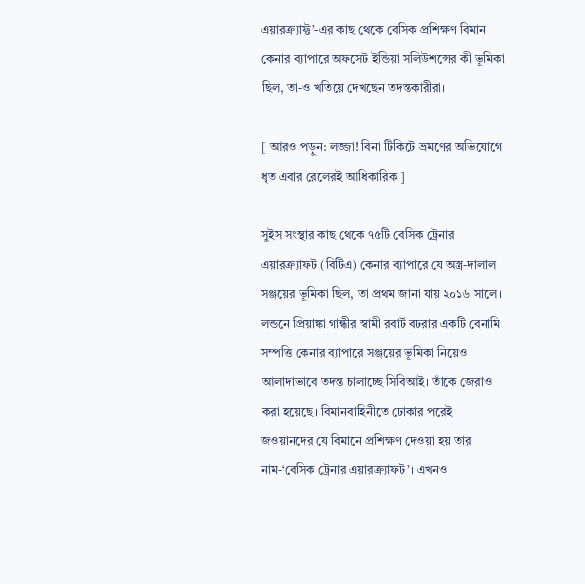এয়ারক্র্যাফ্ট’-এর কাছ থেকে বেসিক প্রশিক্ষণ বিমান কেনার ব্যাপারে অফসেট ইন্ডিয়া সলিউশন্সের কী ভূমিকা ছিল, তা-ও খতিয়ে দেখছেন তদন্তকারীরা।

[ আরও পড়ুন: লজ্জা! বিনা টিকিটে ভ্রমণের অভিযোগে ধৃত এবার রেলেরই আধিকারিক ]

সুইস সংস্থার কাছ থেকে ৭৫টি বেসিক ট্রেনার এয়ারক্র্যাফট (বিটিএ) কেনার ব্যাপারে যে অস্ত্র-দালাল সঞ্জয়ের ভূমিকা ছিল, তা প্রথম জানা যায় ২০১৬ সালে। লন্ডনে প্রিয়াঙ্কা গান্ধীর স্বামী রবার্ট বঢরার একটি বেনামি সম্পত্তি কেনার ব্যাপারে সঞ্জয়ের ভূমিকা নিয়েও আলাদাভাবে তদন্ত চালাচ্ছে সিবিআই। তাঁকে জেরাও করা হয়েছে। বিমানবাহিনীতে ঢোকার পরেই জওয়ানদের যে বিমানে প্রশিক্ষণ দেওয়া হয় তার নাম-‘বেসিক ট্রেনার এয়ারক্র্যাফট’। এখনও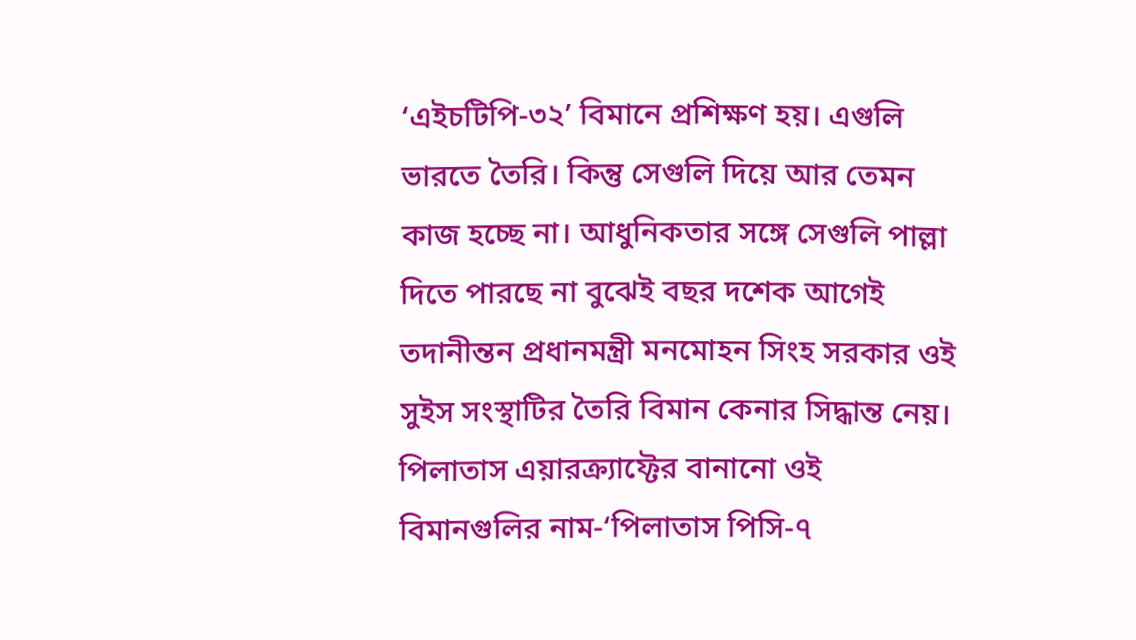‘এইচটিপি-৩২’ বিমানে প্রশিক্ষণ হয়। এগুলি ভারতে তৈরি। কিন্তু সেগুলি দিয়ে আর তেমন কাজ হচ্ছে না। আধুনিকতার সঙ্গে সেগুলি পাল্লা দিতে পারছে না বুঝেই বছর দশেক আগেই তদানীন্তন প্রধানমন্ত্রী মনমোহন সিংহ সরকার ওই সুইস সংস্থাটির তৈরি বিমান কেনার সিদ্ধান্ত নেয়। পিলাতাস এয়ারক্র্যাফ্টের বানানো ওই বিমানগুলির নাম-‘পিলাতাস পিসি-৭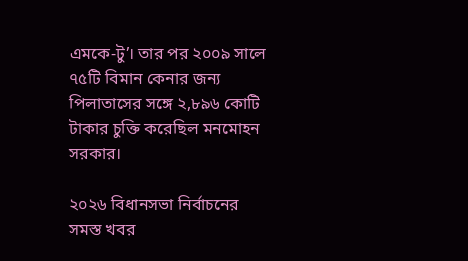এমকে-টু’। তার পর ২০০৯ সালে ৭৫টি বিমান কেনার জন্য পিলাতাসের সঙ্গে ২,৮৯৬ কোটি টাকার চুক্তি করেছিল মনমোহন সরকার।

২০২৬ বিধানসভা নির্বাচনের সমস্ত খবর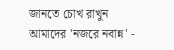জানতে চোখ রাখুন আমাদের 'নজরে নবান্ন' -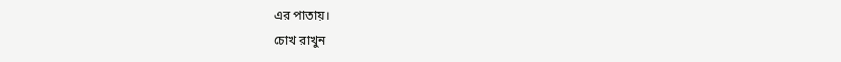এর পাতায়।
চোখ রাখুন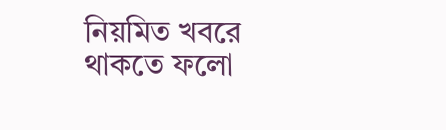নিয়মিত খবরে থাকতে ফলো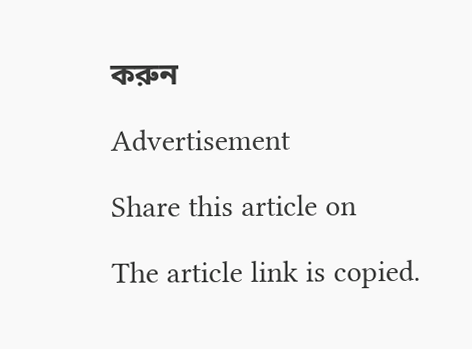করুন

Advertisement

Share this article on

The article link is copied.